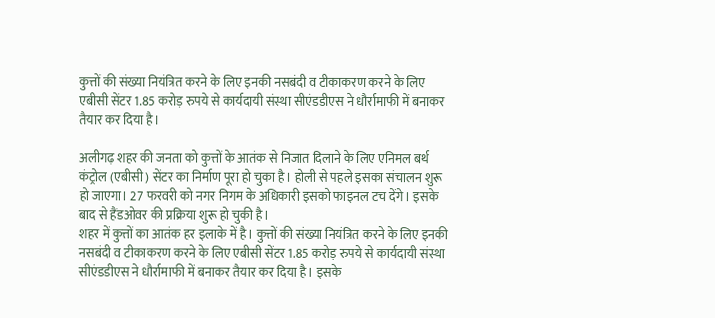कुत्तों की संख्या नियंत्रित करने के लिए इनकी नसबंदी व टीकाकरण करने के लिए एबीसी सेंटर 1.85 करोड़ रुपये से कार्यदायी संस्था सीएंडडीएस ने धौर्रामाफी में बनाकर तैयार कर दिया है।

अलीगढ़ शहर की जनता को कुत्तों के आतंक से निजात दिलाने के लिए एनिमल बर्थ कंट्रोल (एबीसी) सेंटर का निर्माण पूरा हो चुका है। होली से पहले इसका संचालन शुरू हो जाएगा। 27 फरवरी को नगर निगम के अधिकारी इसको फाइनल टच देंगे। इसके बाद से हैंडओवर की प्रक्रिया शुरू हो चुकी है।
शहर में कुत्तों का आतंक हर इलाके में है। कुत्तों की संख्या नियंत्रित करने के लिए इनकी नसबंदी व टीकाकरण करने के लिए एबीसी सेंटर 1.85 करोड़ रुपये से कार्यदायी संस्था सीएंडडीएस ने धौर्रामाफी में बनाकर तैयार कर दिया है। इसके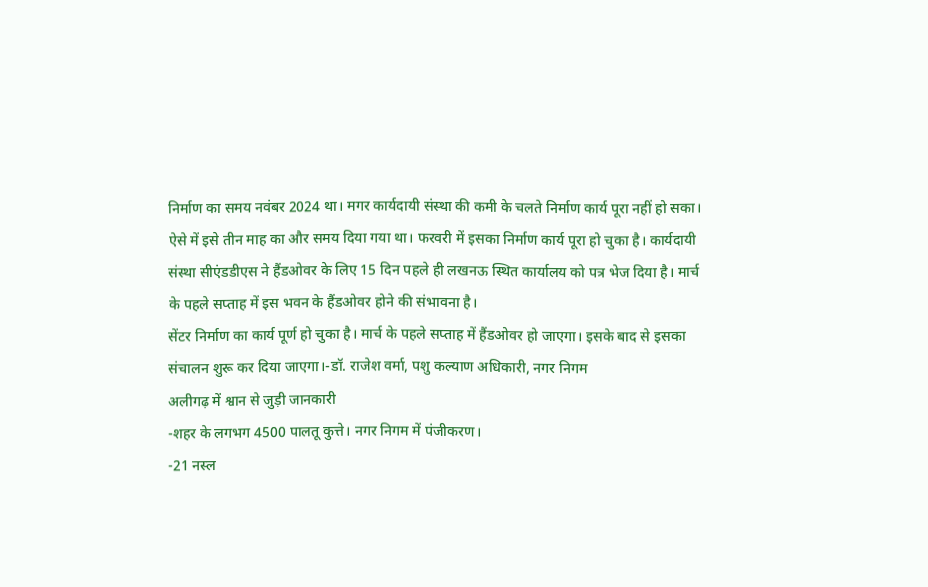निर्माण का समय नवंबर 2024 था। मगर कार्यदायी संस्था की कमी के चलते निर्माण कार्य पूरा नहीं हो सका। ऐसे में इसे तीन माह का और समय दिया गया था। फरवरी में इसका निर्माण कार्य पूरा हो चुका है। कार्यदायी संस्था सीएंडडीएस ने हैंडओवर के लिए 15 दिन पहले ही लखनऊ स्थित कार्यालय को पत्र भेज दिया है। मार्च के पहले सप्ताह में इस भवन के हैंडओवर होने की संभावना है।
सेंटर निर्माण का कार्य पूर्ण हो चुका है। मार्च के पहले सप्ताह में हैंडओवर हो जाएगा। इसके बाद से इसका संचालन शुरू कर दिया जाएगा।-डॉ. राजेश वर्मा, पशु कल्याण अधिकारी, नगर निगम
अलीगढ़ में श्वान से जुड़ी जानकारी
-शहर के लगभग 4500 पालतू कुत्ते। नगर निगम में पंजीकरण।
-21 नस्ल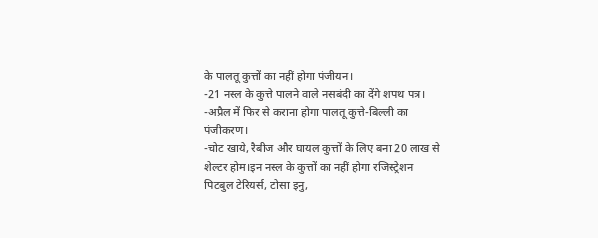के पालतू कुत्तों का नहीं होगा पंजीयन।
-21 नस्ल के कुत्ते पालने वाले नसबंदी का देंगे शपथ पत्र।
-अप्रैल में फिर से कराना होगा पालतू कुत्ते-बिल्ली का पंजीकरण।
-चोट खाये, रैबीज और घायल कुत्तों के लिए बना 20 लाख से शेल्टर होम।इन नस्ल के कुत्तों का नहीं होगा रजिस्ट्रेशन
पिटबुल टेरियर्स, टोसा इनु,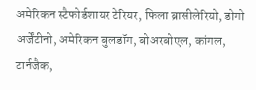अमेरिकन स्टैफोर्डशायर टेरियर, फिला ब्रासीलेरियो, डोगो अर्जेंटीनो, अमेरिकन बुलडॉग, बोअरबोएल, कांगल, टार्नजैक,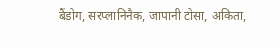बैंडोग, सरप्लानिनैक, जापानी टोसा, अकिता,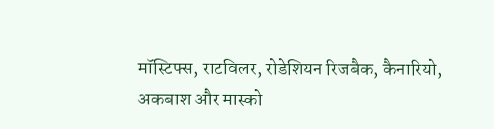मॉस्टिफ्स, राटविलर, रोडेशियन रिजबैक, कैनारियो, अकबाश और मास्को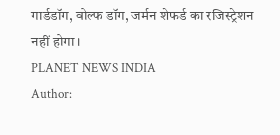गार्डडॉग, वोल्फ डॉग, जर्मन शेफर्ड का रजिस्ट्रेशन नहीं होगा।
PLANET NEWS INDIA
Author: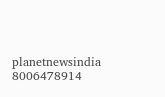planetnewsindia
8006478914